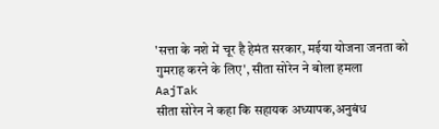'सत्ता के नशे में चूर है हेमंत सरकार, मईया योजना जनता को गुमराह करने के लिए', सीता सोरेन ने बोला हमला
AajTak
सीता सोरेन ने कहा कि सहायक अध्यापक,अनुबंध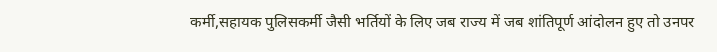कर्मी,सहायक पुलिसकर्मी जैसी भर्तियों के लिए जब राज्य में जब शांतिपूर्ण आंदोलन हुए तो उनपर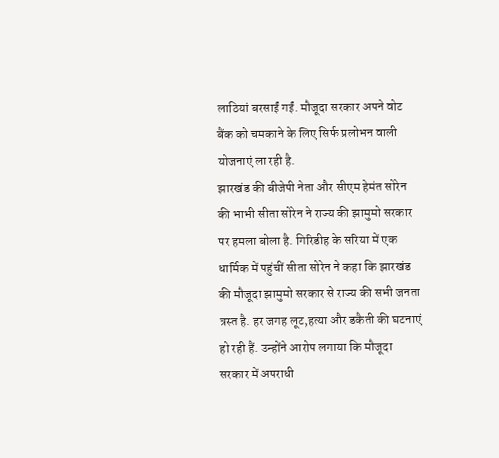लाठियां बरसाईं गईं. मौजूदा सरकार अपने वोट बैंक को चमकाने के लिए सिर्फ प्रलोभन वाली योजनाएं ला रही है.
झारखंड की बीजेपी नेता और सीएम हेमंत सोरेन की भाभी सीता सोरेन ने राज्य की झामुमो सरकार पर हमला बोला है. गिरिडीह के सरिया में एक धार्मिक में पहुंचीं सीता सोरेन ने कहा कि झारखंड की मौजूदा झामुमो सरकार से राज्य की सभी जनता त्रस्त है. हर जगह लूट,हत्या और डकैती की घटनाएं हो रही हैं. उन्होंने आरोप लगाया कि मौजूदा सरकार में अपराधी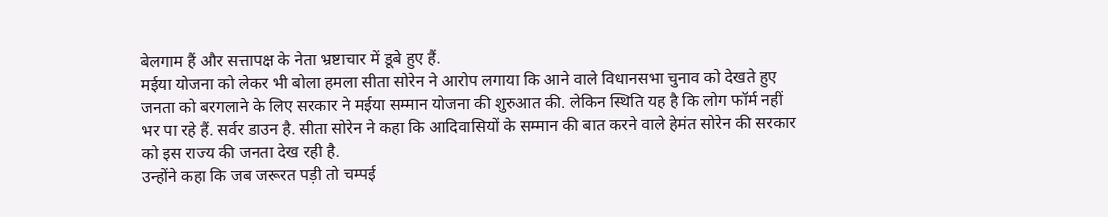बेलगाम हैं और सत्तापक्ष के नेता भ्रष्टाचार में डूबे हुए हैं.
मईया योजना को लेकर भी बोला हमला सीता सोरेन ने आरोप लगाया कि आने वाले विधानसभा चुनाव को देखते हुए जनता को बरगलाने के लिए सरकार ने मईया सम्मान योजना की शुरुआत की. लेकिन स्थिति यह है कि लोग फॉर्म नहीं भर पा रहे हैं. सर्वर डाउन है. सीता सोरेन ने कहा कि आदिवासियों के सम्मान की बात करने वाले हेमंत सोरेन की सरकार को इस राज्य की जनता देख रही है.
उन्होंने कहा कि जब जरूरत पड़ी तो चम्पई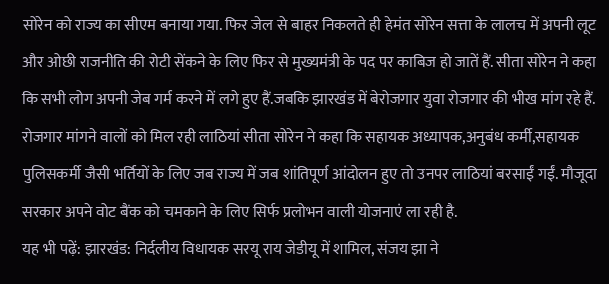सोरेन को राज्य का सीएम बनाया गया. फिर जेल से बाहर निकलते ही हेमंत सोरेन सत्ता के लालच में अपनी लूट और ओछी राजनीति की रोटी सेंकने के लिए फिर से मुख्यमंत्री के पद पर काबिज हो जातें हैं. सीता सोरेन ने कहा कि सभी लोग अपनी जेब गर्म करने में लगे हुए हैं.जबकि झारखंड में बेरोजगार युवा रोजगार की भीख मांग रहे हैं.
रोजगार मांगने वालों को मिल रही लाठियां सीता सोरेन ने कहा कि सहायक अध्यापक,अनुबंध कर्मी,सहायक पुलिसकर्मी जैसी भर्तियों के लिए जब राज्य में जब शांतिपूर्ण आंदोलन हुए तो उनपर लाठियां बरसाईं गईं. मौजूदा सरकार अपने वोट बैंक को चमकाने के लिए सिर्फ प्रलोभन वाली योजनाएं ला रही है.
यह भी पढ़ें: झारखंड: निर्दलीय विधायक सरयू राय जेडीयू में शामिल, संजय झा ने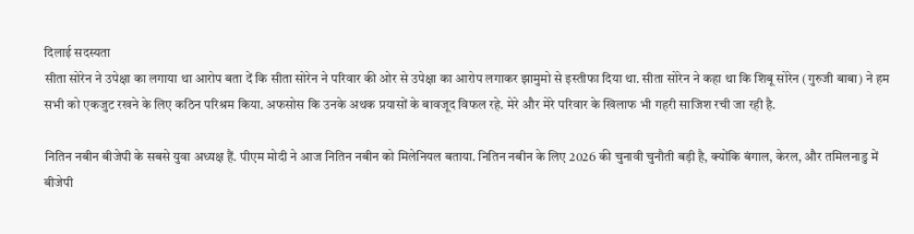दिलाई सदस्यता
सीता सोरेन ने उपेक्षा का लगाया था आरोप बता दें कि सीता सोरेन ने परिवार की ओर से उपेक्षा का आरोप लगाकर झामुमो से इस्तीफा दिया था. सीता सोरेन ने कहा था कि शिबू सोरेन (गुरुजी बाबा) ने हम सभी को एकजुट रखने के लिए कठिन परिश्रम किया. अफसोस कि उनके अथक प्रयासों के बावजूद विफल रहे. मेरे और मेरे परिवार के खिलाफ भी गहरी साजिश रची जा रही है.

नितिन नबीन बीजेपी के सबसे युवा अध्यक्ष हैं. पीएम मोदी ने आज नितिन नबीन को मिलेनियल बताया. नितिन नबीन के लिए 2026 की चुनावी चुनौती बड़ी है, क्योंकि बंगाल, केरल, और तमिलनाडु में बीजेपी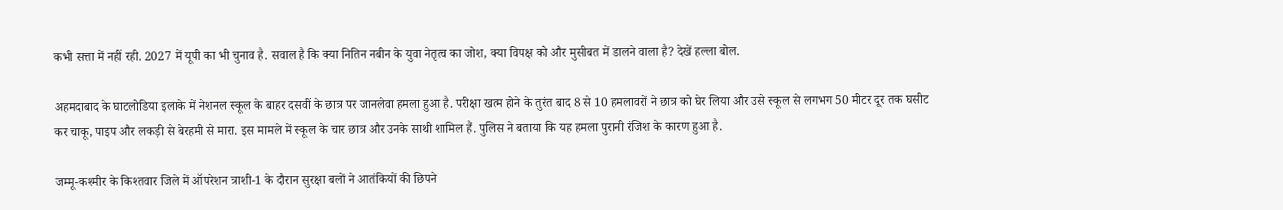कभी सत्ता में नहीं रही. 2027 में यूपी का भी चुनाव है. सवाल है कि क्या नितिन नबीन के युवा नेतृत्व का जोश, क्या विपक्ष को और मुसीबत में डालने वाला है? देखें हल्ला बोल.

अहमदाबाद के घाटलोडिया इलाके में नेशनल स्कूल के बाहर दसवीं के छात्र पर जानलेवा हमला हुआ है. परीक्षा खत्म होने के तुरंत बाद 8 से 10 हमलावरों ने छात्र को घेर लिया और उसे स्कूल से लगभग 50 मीटर दूर तक घसीट कर चाकू, पाइप और लकड़ी से बेरहमी से मारा. इस मामले में स्कूल के चार छात्र और उनके साथी शामिल हैं. पुलिस ने बताया कि यह हमला पुरानी रंजिश के कारण हुआ है.

जम्मू-कश्मीर के किश्तवार जिले में ऑपरेशन त्राशी-1 के दौरान सुरक्षा बलों ने आतंकियों की छिपने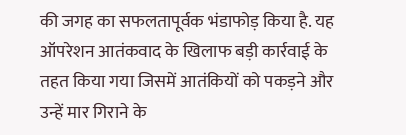की जगह का सफलतापूर्वक भंडाफोड़ किया है. यह ऑपरेशन आतंकवाद के खिलाफ बड़ी कार्रवाई के तहत किया गया जिसमें आतंकियों को पकड़ने और उन्हें मार गिराने के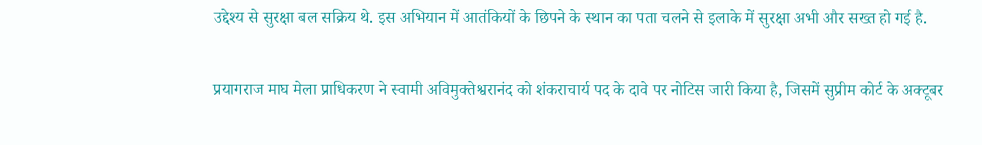उद्देश्य से सुरक्षा बल सक्रिय थे. इस अभियान में आतंकियों के छिपने के स्थान का पता चलने से इलाके में सुरक्षा अभी और सख्त हो गई है.

प्रयागराज माघ मेला प्राधिकरण ने स्वामी अविमुक्तेश्वरानंद को शंकराचार्य पद के दावे पर नोटिस जारी किया है, जिसमें सुप्रीम कोर्ट के अक्टूबर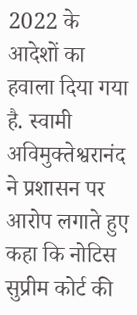2022 के आदेशों का हवाला दिया गया है. स्वामी अविमुक्तेश्वरानंद ने प्रशासन पर आरोप लगाते हुए कहा कि नोटिस सुप्रीम कोर्ट की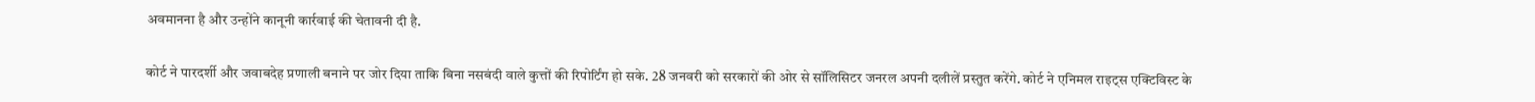अवमानना है और उन्होंने कानूनी कार्रवाई की चेतावनी दी है.

कोर्ट ने पारदर्शी और जवाबदेह प्रणाली बनाने पर जोर दिया ताकि बिना नसबंदी वाले कुत्तों की रिपोर्टिंग हो सके. 28 जनवरी को सरकारों की ओर से सॉलिसिटर जनरल अपनी दलीलें प्रस्तुत करेंगे. कोर्ट ने एनिमल राइट्स एक्टिविस्ट के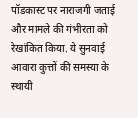पॉडकास्ट पर नाराजगी जताई और मामले की गंभीरता को रेखांकित किया. ये सुनवाई आवारा कुत्तों की समस्या के स्थायी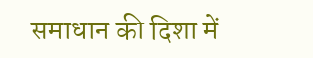समाधान की दिशा में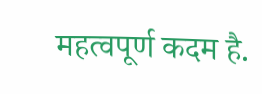महत्वपूर्ण कदम है.